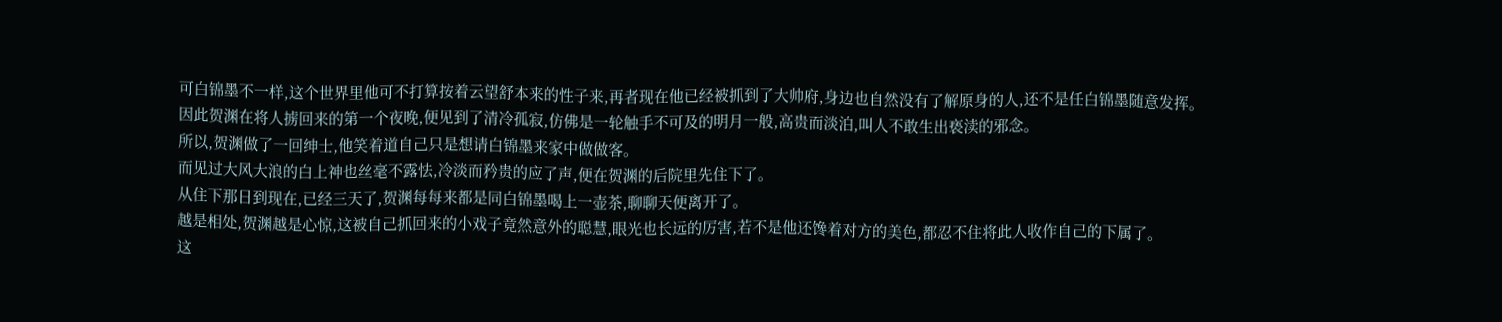可白锦墨不一样,这个世界里他可不打算按着云望舒本来的性子来,再者现在他已经被抓到了大帅府,身边也自然没有了解原身的人,还不是任白锦墨随意发挥。
因此贺渊在将人掳回来的第一个夜晚,便见到了清冷孤寂,仿佛是一轮触手不可及的明月一般,高贵而淡泊,叫人不敢生出亵渎的邪念。
所以,贺渊做了一回绅士,他笑着道自己只是想请白锦墨来家中做做客。
而见过大风大浪的白上神也丝毫不露怯,冷淡而矜贵的应了声,便在贺渊的后院里先住下了。
从住下那日到现在,已经三天了,贺渊每每来都是同白锦墨喝上一壶茶,聊聊天便离开了。
越是相处,贺渊越是心惊,这被自己抓回来的小戏子竟然意外的聪慧,眼光也长远的厉害,若不是他还馋着对方的美色,都忍不住将此人收作自己的下属了。
这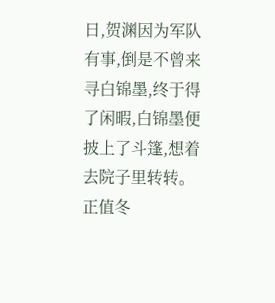日,贺渊因为军队有事,倒是不曾来寻白锦墨,终于得了闲暇,白锦墨便披上了斗篷,想着去院子里转转。
正值冬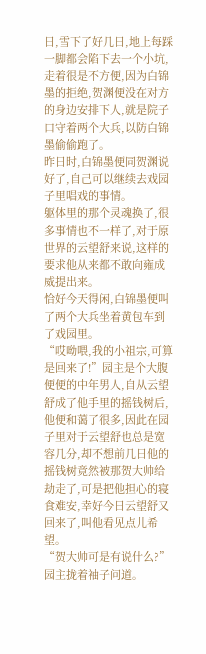日,雪下了好几日,地上每踩一脚都会陷下去一个小坑,走着很是不方便,因为白锦墨的拒绝,贺渊便没在对方的身边安排下人,就是院子口守着两个大兵,以防白锦墨偷偷跑了。
昨日时,白锦墨便同贺渊说好了,自己可以继续去戏园子里唱戏的事情。
躯体里的那个灵魂换了,很多事情也不一样了,对于原世界的云望舒来说,这样的要求他从来都不敢向雍成威提出来。
恰好今天得闲,白锦墨便叫了两个大兵坐着黄包车到了戏园里。
“哎呦喂,我的小祖宗,可算是回来了!”园主是个大腹便便的中年男人,自从云望舒成了他手里的摇钱树后,他便和蔼了很多,因此在园子里对于云望舒也总是宽容几分,却不想前几日他的摇钱树竟然被那贺大帅给劫走了,可是把他担心的寝食难安,幸好今日云望舒又回来了,叫他看见点儿希望。
“贺大帅可是有说什么?”园主拢着袖子问道。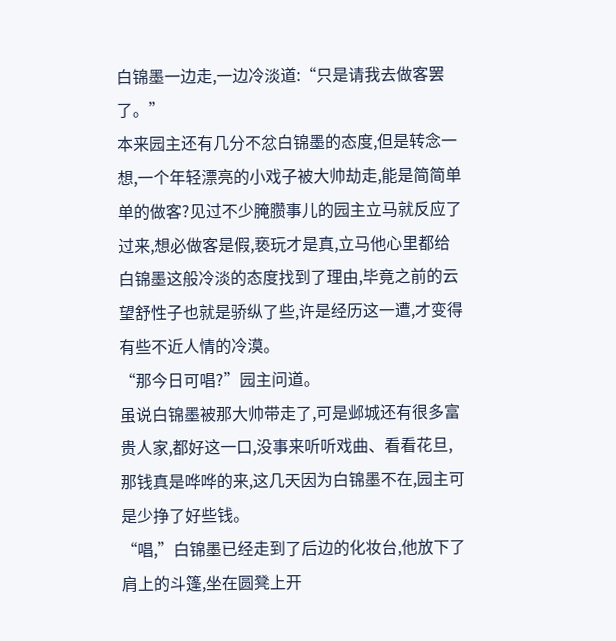白锦墨一边走,一边冷淡道:“只是请我去做客罢了。”
本来园主还有几分不忿白锦墨的态度,但是转念一想,一个年轻漂亮的小戏子被大帅劫走,能是简简单单的做客?见过不少腌臜事儿的园主立马就反应了过来,想必做客是假,亵玩才是真,立马他心里都给白锦墨这般冷淡的态度找到了理由,毕竟之前的云望舒性子也就是骄纵了些,许是经历这一遭,才变得有些不近人情的冷漠。
“那今日可唱?”园主问道。
虽说白锦墨被那大帅带走了,可是邺城还有很多富贵人家,都好这一口,没事来听听戏曲、看看花旦,那钱真是哗哗的来,这几天因为白锦墨不在,园主可是少挣了好些钱。
“唱,”白锦墨已经走到了后边的化妆台,他放下了肩上的斗篷,坐在圆凳上开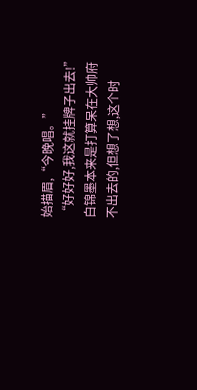始描眉,“今晚唱。”
“好好好,我这就挂牌子出去!”
白锦墨本来是打算呆在大帅府不出去的,但想了想,这个时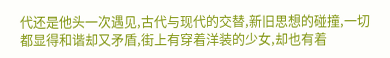代还是他头一次遇见,古代与现代的交替,新旧思想的碰撞,一切都显得和谐却又矛盾,街上有穿着洋装的少女,却也有着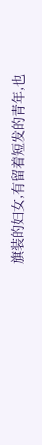旗装的妇女,有留着短发的青年,也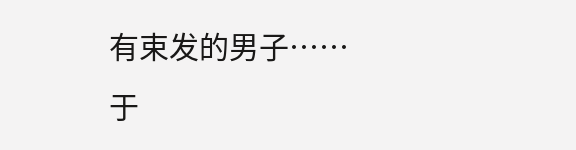有束发的男子……
于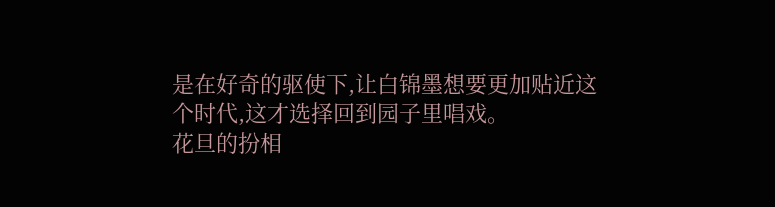是在好奇的驱使下,让白锦墨想要更加贴近这个时代,这才选择回到园子里唱戏。
花旦的扮相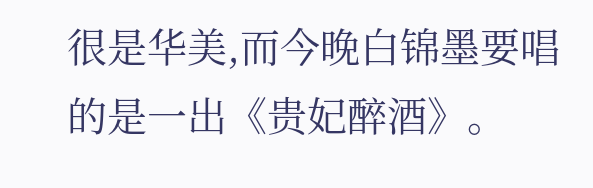很是华美,而今晚白锦墨要唱的是一出《贵妃醉酒》。